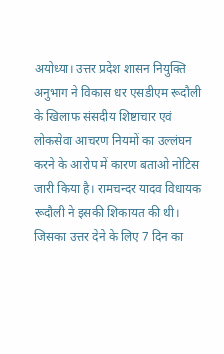अयोध्या। उत्तर प्रदेश शासन नियुक्ति अनुभाग ने विकास धर एसडीएम रूदौली के खिलाफ संसदीय शिष्टाचार एवं लोकसेवा आचरण नियमों का उल्लंघन करने के आरोप में कारण बताओ नोटिस जारी किया है। रामचन्दर यादव विधायक रूदौली ने इसकी शिकायत की थी। जिसका उत्तर देने के लिए 7 दिन का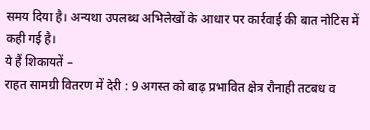समय दिया है। अन्यथा उपलब्ध अभिलेखों के आधार पर कार्रवाई की बात नोटिस में कही गई है।
ये हैं शिकायतें –
राहत सामग्री वितरण में देरी : 9 अगस्त को बाढ़ प्रभावित क्षेत्र रौनाही तटबध व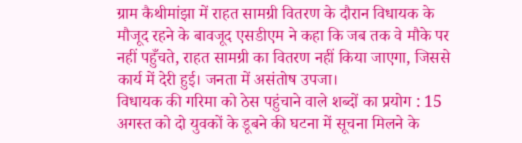ग्राम कैथीमांझा में राहत सामग्री वितरण के दौरान विधायक के मौजूद रहने के बावजूद एसडीएम ने कहा कि जब तक वे मौके पर नहीं पहुँचते, राहत सामग्री का वितरण नहीं किया जाएगा, जिससे कार्य में देरी हुई। जनता में असंतोष उपजा।
विधायक की गरिमा को ठेस पहुंचाने वाले शब्दों का प्रयोग : 15 अगस्त को दो युवकों के डूबने की घटना में सूचना मिलने के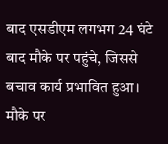बाद एसडीएम लगभग 24 घंटे बाद मौके पर पहुंचे, जिससे बचाव कार्य प्रभावित हुआ। मौके पर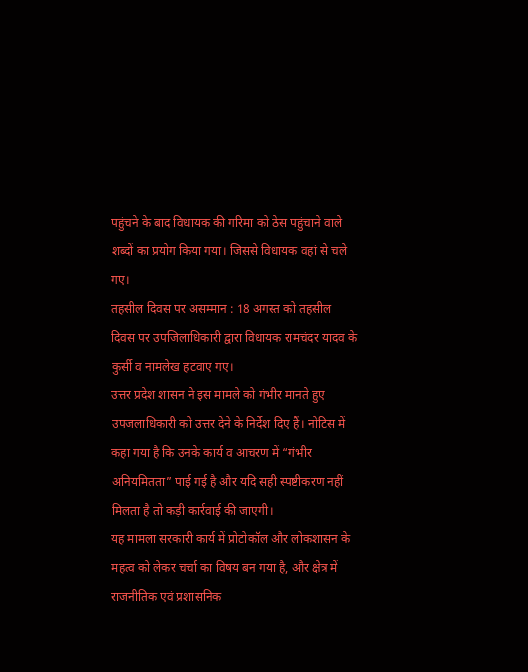पहुंचने के बाद विधायक की गरिमा को ठेस पहुंचाने वाले शब्दों का प्रयोग किया गया। जिससे विधायक वहां से चले गए।
तहसील दिवस पर असम्मान : 18 अगस्त को तहसील दिवस पर उपजिलाधिकारी द्वारा विधायक रामचंदर यादव के कुर्सी व नामलेख हटवाए गए।
उत्तर प्रदेश शासन ने इस मामले को गंभीर मानते हुए उपजलाधिकारी को उत्तर देने के निर्देश दिए हैं। नोटिस में कहा गया है कि उनके कार्य व आचरण में “गंभीर अनियमितता” पाई गई है और यदि सही स्पष्टीकरण नहीं मिलता है तो कड़ी कार्रवाई की जाएगी।
यह मामला सरकारी कार्य में प्रोटोकॉल और लोकशासन के महत्व को लेकर चर्चा का विषय बन गया है, और क्षेत्र में राजनीतिक एवं प्रशासनिक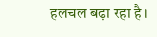हलचल बढ़ा रहा है।